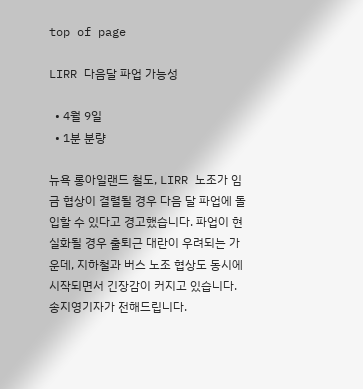top of page

LIRR 다음달 파업 가능성

  • 4월 9일
  • 1분 분량

뉴욕 롱아일랜드 철도, LIRR 노조가 임금 협상이 결렬될 경우 다음 달 파업에 돌입할 수 있다고 경고했습니다. 파업이 현실화될 경우 출퇴근 대란이 우려되는 가운데, 지하철과 버스 노조 협상도 동시에 시작되면서 긴장감이 커지고 있습니다. 송지영기자가 전해드립니다.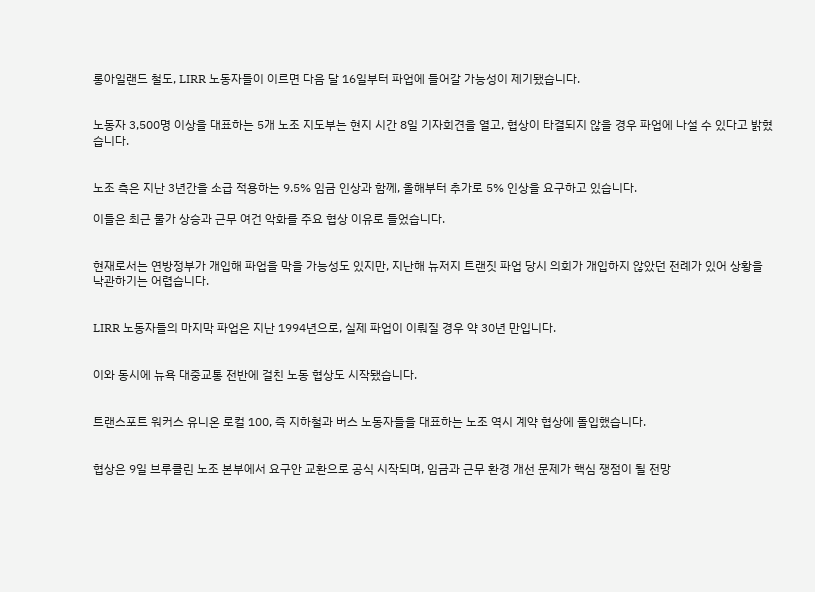롱아일랜드 철도, LIRR 노동자들이 이르면 다음 달 16일부터 파업에 들어갈 가능성이 제기됐습니다.


노동자 3,500명 이상을 대표하는 5개 노조 지도부는 현지 시간 8일 기자회견을 열고, 협상이 타결되지 않을 경우 파업에 나설 수 있다고 밝혔습니다.


노조 측은 지난 3년간을 소급 적용하는 9.5% 임금 인상과 함께, 올해부터 추가로 5% 인상을 요구하고 있습니다.

이들은 최근 물가 상승과 근무 여건 악화를 주요 협상 이유로 들었습니다.


현재로서는 연방정부가 개입해 파업을 막을 가능성도 있지만, 지난해 뉴저지 트랜짓 파업 당시 의회가 개입하지 않았던 전례가 있어 상황을 낙관하기는 어렵습니다.


LIRR 노동자들의 마지막 파업은 지난 1994년으로, 실제 파업이 이뤄질 경우 약 30년 만입니다.


이와 동시에 뉴욕 대중교통 전반에 걸친 노동 협상도 시작됐습니다.


트랜스포트 워커스 유니온 로컬 100, 즉 지하철과 버스 노동자들을 대표하는 노조 역시 계약 협상에 돌입했습니다.


협상은 9일 브루클린 노조 본부에서 요구안 교환으로 공식 시작되며, 임금과 근무 환경 개선 문제가 핵심 쟁점이 될 전망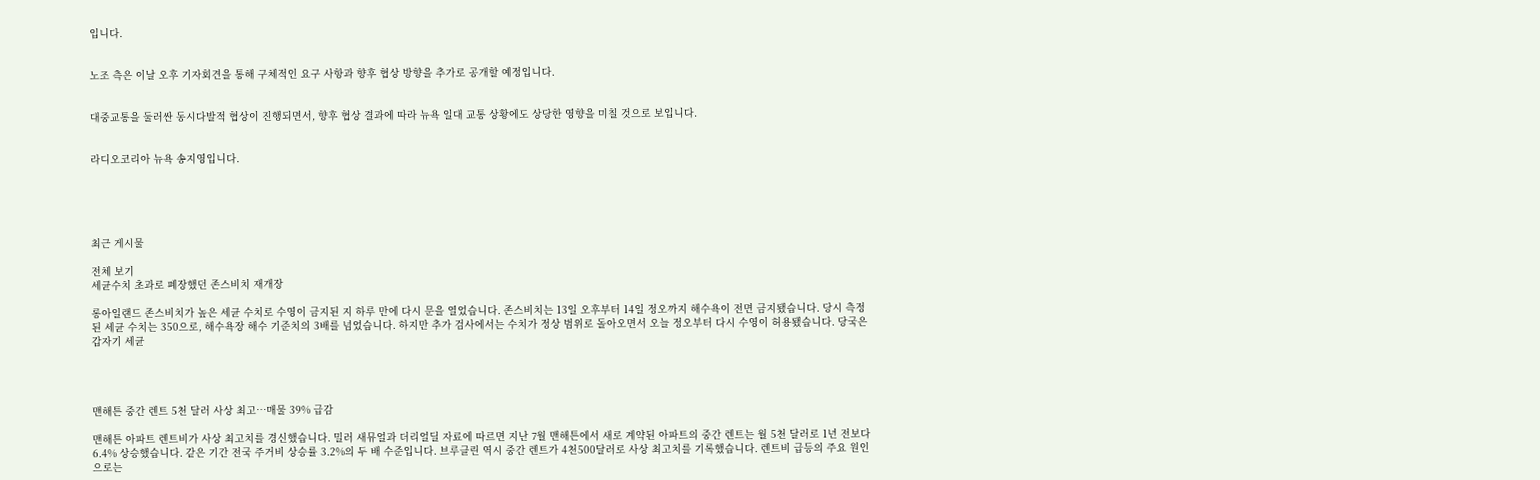입니다.


노조 측은 이날 오후 기자회견을 통해 구체적인 요구 사항과 향후 협상 방향을 추가로 공개할 예정입니다.


대중교통을 둘러싼 동시다발적 협상이 진행되면서, 향후 협상 결과에 따라 뉴욕 일대 교통 상황에도 상당한 영향을 미칠 것으로 보입니다.


라디오코리아 뉴욕 송지영입니다.





최근 게시물

전체 보기
세균수치 초과로 폐장했던 존스비치 재개장

롱아일랜드 존스비치가 높은 세균 수치로 수영이 금지된 지 하루 만에 다시 문을 열었습니다. 존스비치는 13일 오후부터 14일 정오까지 해수욕이 전면 금지됐습니다. 당시 측정된 세균 수치는 350으로, 해수욕장 해수 기준치의 3배를 넘었습니다. 하지만 추가 검사에서는 수치가 정상 범위로 돌아오면서 오늘 정오부터 다시 수영이 허용됐습니다. 당국은 갑자기 세균




맨해튼 중간 렌트 5천 달러 사상 최고…매물 39% 급감

맨해튼 아파트 렌트비가 사상 최고치를 경신했습니다. 밀러 새뮤얼과 더리얼딜 자료에 따르면 지난 7월 맨해튼에서 새로 계약된 아파트의 중간 렌트는 월 5천 달러로 1년 전보다 6.4% 상승했습니다. 같은 기간 전국 주거비 상승률 3.2%의 두 배 수준입니다. 브루클린 역시 중간 렌트가 4천500달러로 사상 최고치를 기록했습니다. 렌트비 급등의 주요 원인으로는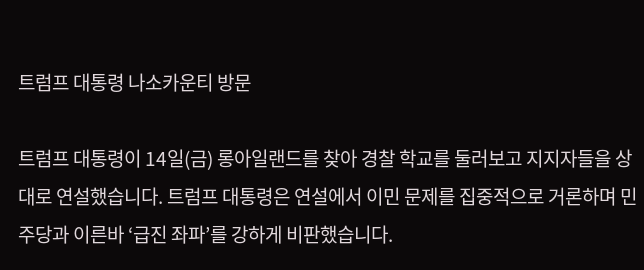트럼프 대통령 나소카운티 방문

트럼프 대통령이 14일(금) 롱아일랜드를 찾아 경찰 학교를 둘러보고 지지자들을 상대로 연설했습니다. 트럼프 대통령은 연설에서 이민 문제를 집중적으로 거론하며 민주당과 이른바 ‘급진 좌파’를 강하게 비판했습니다.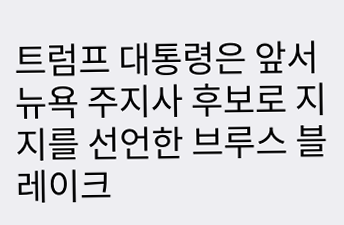트럼프 대통령은 앞서 뉴욕 주지사 후보로 지지를 선언한 브루스 블레이크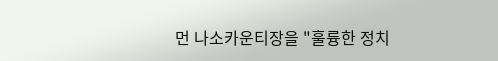먼 나소카운티장을 "훌륭한 정치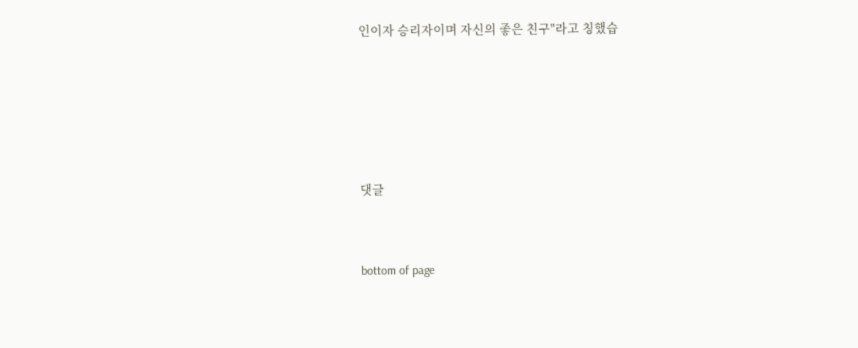인이자 승리자이며 자신의 좋은 친구"라고 칭했습





댓글


bottom of page